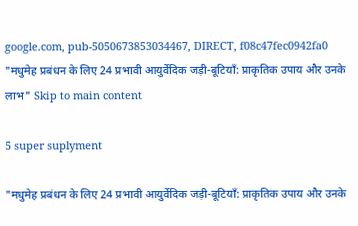google.com, pub-5050673853034467, DIRECT, f08c47fec0942fa0 "मधुमेह प्रबंधन के लिए 24 प्रभावी आयुर्वेदिक जड़ी-बूटियाँ: प्राकृतिक उपाय और उनके लाभ" Skip to main content

5 super suplyment

"मधुमेह प्रबंधन के लिए 24 प्रभावी आयुर्वेदिक जड़ी-बूटियाँ: प्राकृतिक उपाय और उनके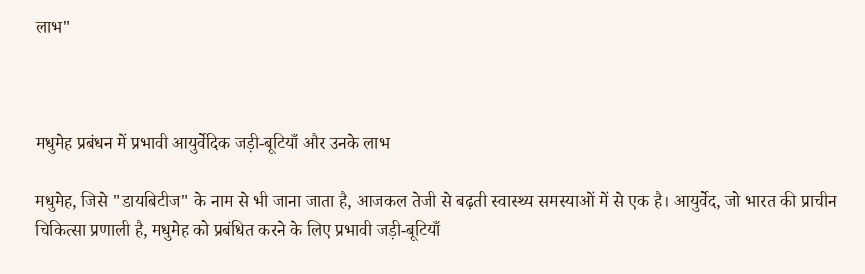लाभ"



मधुमेह प्रबंधन में प्रभावी आयुर्वेदिक जड़ी-बूटियाँ और उनके लाभ

मधुमेह, जिसे "डायबिटीज" के नाम से भी जाना जाता है, आजकल तेजी से बढ़ती स्वास्थ्य समस्याओं में से एक है। आयुर्वेद, जो भारत की प्राचीन चिकित्सा प्रणाली है, मधुमेह को प्रबंधित करने के लिए प्रभावी जड़ी-बूटियाँ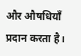और औषधियाँ प्रदान करता है।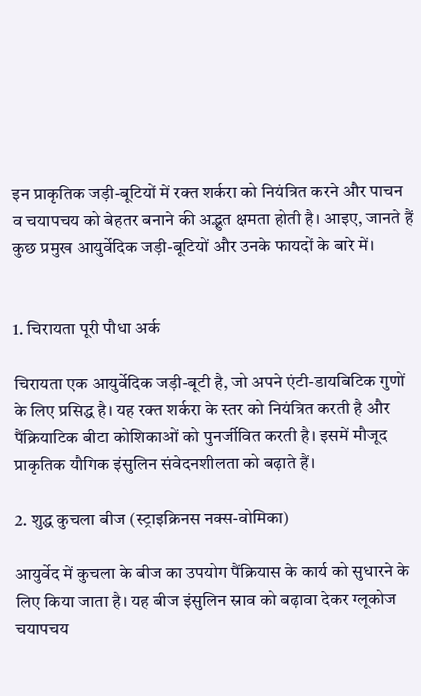इन प्राकृतिक जड़ी-बूटियों में रक्त शर्करा को नियंत्रित करने और पाचन व चयापचय को बेहतर बनाने की अद्भुत क्षमता होती है। आइए, जानते हैं कुछ प्रमुख आयुर्वेदिक जड़ी-बूटियों और उनके फायदों के बारे में।


1. चिरायता पूरी पौधा अर्क

चिरायता एक आयुर्वेदिक जड़ी-बूटी है, जो अपने एंटी-डायबिटिक गुणों के लिए प्रसिद्ध है। यह रक्त शर्करा के स्तर को नियंत्रित करती है और पैंक्रियाटिक बीटा कोशिकाओं को पुनर्जीवित करती है। इसमें मौजूद प्राकृतिक यौगिक इंसुलिन संवेदनशीलता को बढ़ाते हैं।

2. शुद्ध कुचला बीज (स्ट्राइक्रिनस नक्स-वोमिका)

आयुर्वेद में कुचला के बीज का उपयोग पैंक्रियास के कार्य को सुधारने के लिए किया जाता है। यह बीज इंसुलिन स्राव को बढ़ावा देकर ग्लूकोज चयापचय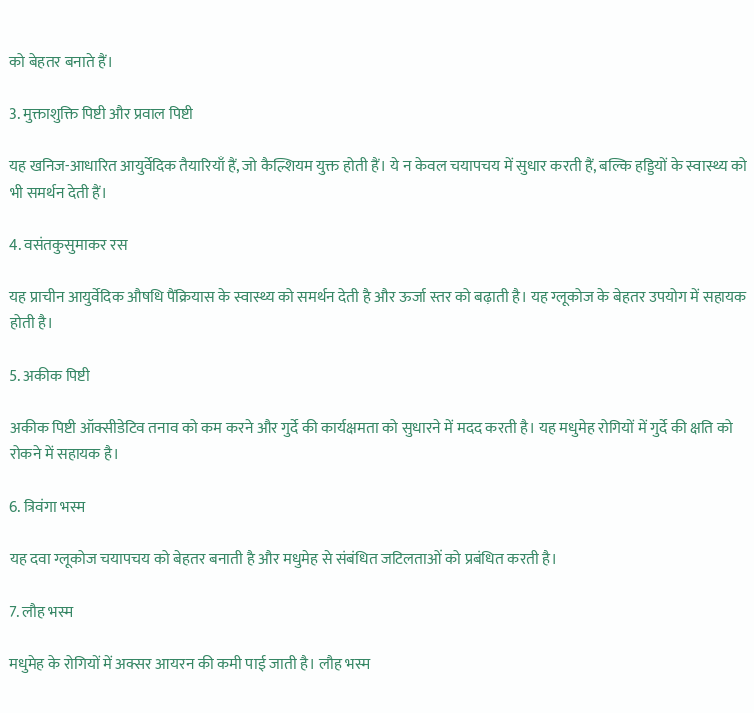को बेहतर बनाते हैं।

3. मुक्ताशुक्ति पिष्टी और प्रवाल पिष्टी

यह खनिज-आधारित आयुर्वेदिक तैयारियाँ हैं, जो कैल्शियम युक्त होती हैं। ये न केवल चयापचय में सुधार करती हैं, बल्कि हड्डियों के स्वास्थ्य को भी समर्थन देती हैं।

4. वसंतकुसुमाकर रस

यह प्राचीन आयुर्वेदिक औषधि पैंक्रियास के स्वास्थ्य को समर्थन देती है और ऊर्जा स्तर को बढ़ाती है। यह ग्लूकोज के बेहतर उपयोग में सहायक होती है।

5. अकीक पिष्टी

अकीक पिष्टी ऑक्सीडेटिव तनाव को कम करने और गुर्दे की कार्यक्षमता को सुधारने में मदद करती है। यह मधुमेह रोगियों में गुर्दे की क्षति को रोकने में सहायक है।

6. त्रिवंगा भस्म

यह दवा ग्लूकोज चयापचय को बेहतर बनाती है और मधुमेह से संबंधित जटिलताओं को प्रबंधित करती है।

7. लौह भस्म

मधुमेह के रोगियों में अक्सर आयरन की कमी पाई जाती है। लौह भस्म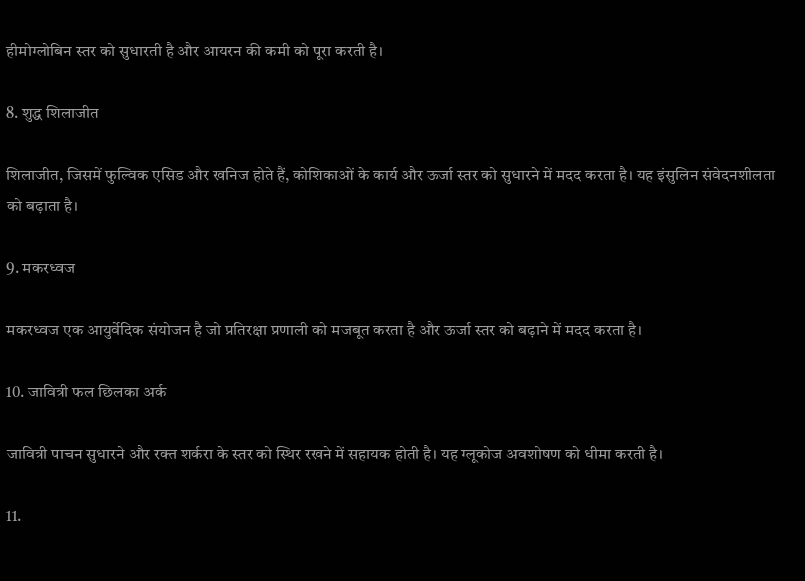हीमोग्लोबिन स्तर को सुधारती है और आयरन की कमी को पूरा करती है।

8. शुद्ध शिलाजीत

शिलाजीत, जिसमें फुल्विक एसिड और खनिज होते हैं, कोशिकाओं के कार्य और ऊर्जा स्तर को सुधारने में मदद करता है। यह इंसुलिन संवेदनशीलता को बढ़ाता है।

9. मकरध्वज

मकरध्वज एक आयुर्वेदिक संयोजन है जो प्रतिरक्षा प्रणाली को मजबूत करता है और ऊर्जा स्तर को बढ़ाने में मदद करता है।

10. जावित्री फल छिलका अर्क

जावित्री पाचन सुधारने और रक्त शर्करा के स्तर को स्थिर रखने में सहायक होती है। यह ग्लूकोज अवशोषण को धीमा करती है।

11.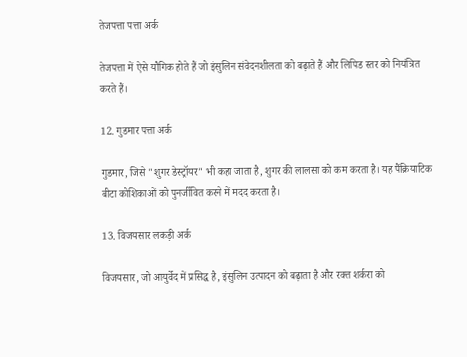तेजपत्ता पत्ता अर्क

तेजपत्ता में ऐसे यौगिक होते हैं जो इंसुलिन संवेदनशीलता को बढ़ाते हैं और लिपिड स्तर को नियंत्रित करते हैं।

12. गुडमार पत्ता अर्क

गुडमार, जिसे "शुगर डेस्ट्रॉयर" भी कहा जाता है, शुगर की लालसा को कम करता है। यह पैंक्रियाटिक बीटा कोशिकाओं को पुनर्जीवित करने में मदद करता है।

13. विजयसार लकड़ी अर्क

विजयसार, जो आयुर्वेद में प्रसिद्ध है, इंसुलिन उत्पादन को बढ़ाता है और रक्त शर्करा को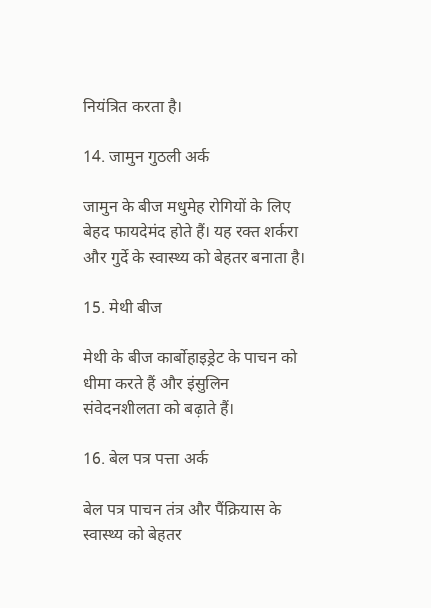नियंत्रित करता है।

14. जामुन गुठली अर्क

जामुन के बीज मधुमेह रोगियों के लिए बेहद फायदेमंद होते हैं। यह रक्त शर्करा और गुर्दे के स्वास्थ्य को बेहतर बनाता है।

15. मेथी बीज

मेथी के बीज कार्बोहाइड्रेट के पाचन को धीमा करते हैं और इंसुलिन संवेदनशीलता को बढ़ाते हैं।

16. बेल पत्र पत्ता अर्क

बेल पत्र पाचन तंत्र और पैंक्रियास के स्वास्थ्य को बेहतर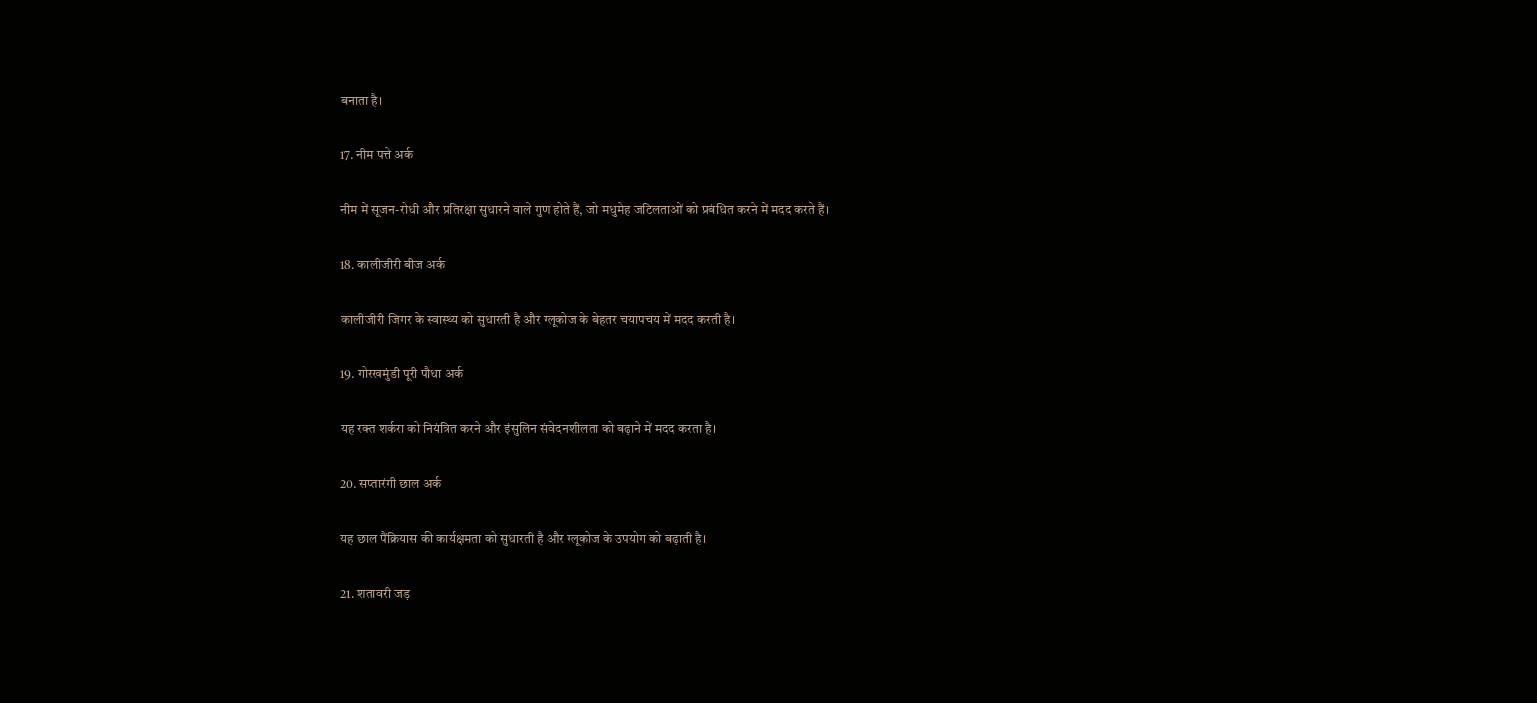बनाता है।

17. नीम पत्ते अर्क

नीम में सूजन-रोधी और प्रतिरक्षा सुधारने वाले गुण होते हैं, जो मधुमेह जटिलताओं को प्रबंधित करने में मदद करते हैं।

18. कालीजीरी बीज अर्क

कालीजीरी जिगर के स्वास्थ्य को सुधारती है और ग्लूकोज के बेहतर चयापचय में मदद करती है।

19. गोरखमुंडी पूरी पौधा अर्क

यह रक्त शर्करा को नियंत्रित करने और इंसुलिन संवेदनशीलता को बढ़ाने में मदद करता है।

20. सप्तारंगी छाल अर्क

यह छाल पैंक्रियास की कार्यक्षमता को सुधारती है और ग्लूकोज के उपयोग को बढ़ाती है।

21. शतावरी जड़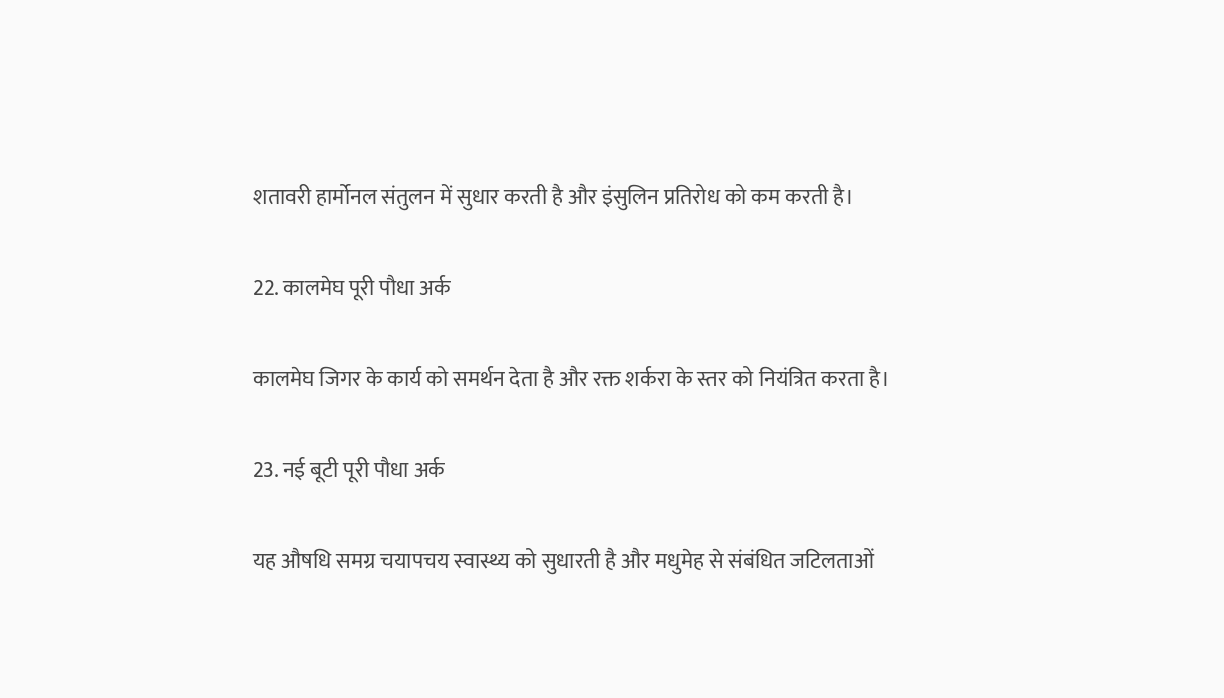शतावरी हार्मोनल संतुलन में सुधार करती है और इंसुलिन प्रतिरोध को कम करती है।

22. कालमेघ पूरी पौधा अर्क

कालमेघ जिगर के कार्य को समर्थन देता है और रक्त शर्करा के स्तर को नियंत्रित करता है।

23. नई बूटी पूरी पौधा अर्क

यह औषधि समग्र चयापचय स्वास्थ्य को सुधारती है और मधुमेह से संबंधित जटिलताओं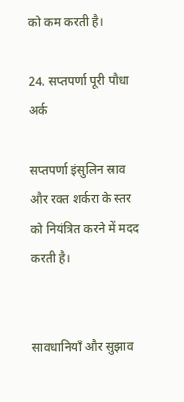को कम करती है।

24. सप्तपर्णा पूरी पौधा अर्क

सप्तपर्णा इंसुलिन स्राव और रक्त शर्करा के स्तर को नियंत्रित करने में मदद करती है।


सावधानियाँ और सुझाव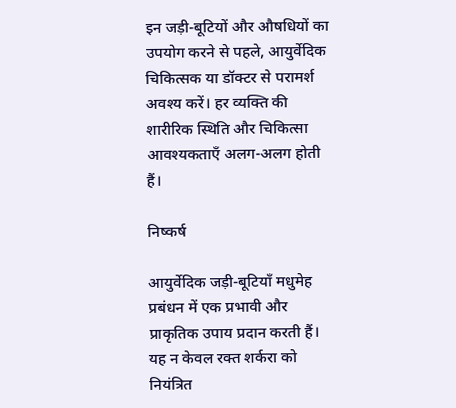इन जड़ी-बूटियों और औषधियों का उपयोग करने से पहले, आयुर्वेदिक चिकित्सक या डॉक्टर से परामर्श अवश्य करें। हर व्यक्ति की शारीरिक स्थिति और चिकित्सा आवश्यकताएँ अलग-अलग होती हैं।

निष्कर्ष

आयुर्वेदिक जड़ी-बूटियाँ मधुमेह प्रबंधन में एक प्रभावी और प्राकृतिक उपाय प्रदान करती हैं। यह न केवल रक्त शर्करा को नियंत्रित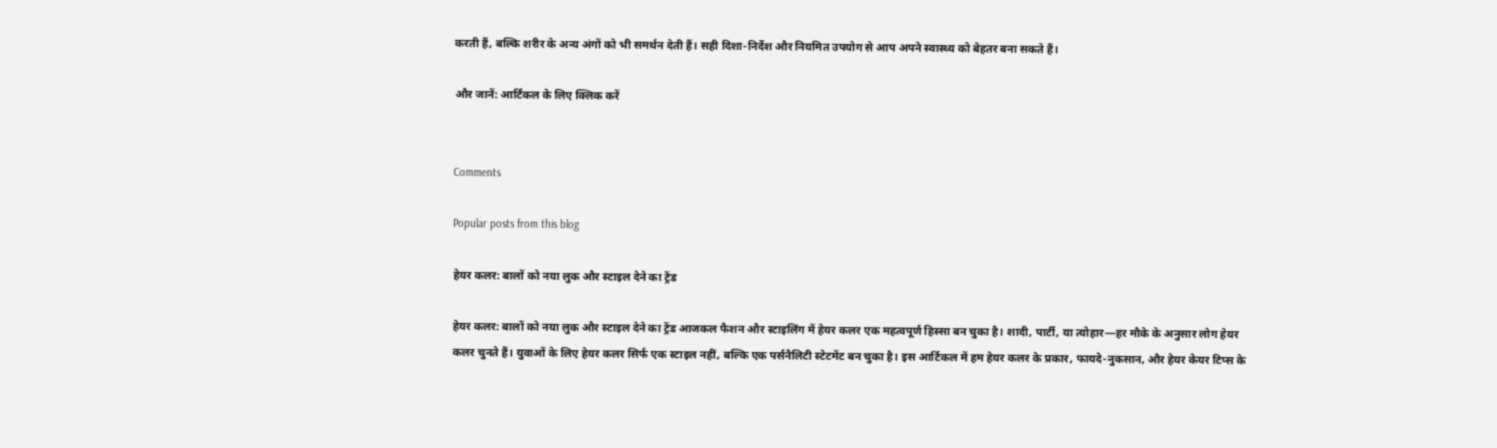करती हैं, बल्कि शरीर के अन्य अंगों को भी समर्थन देती हैं। सही दिशा-निर्देश और नियमित उपयोग से आप अपने स्वास्थ्य को बेहतर बना सकते हैं।

और जानें: आर्टिकल के लिए क्लिक करें


Comments

Popular posts from this blog

हेयर कलर: बालों को नया लुक और स्टाइल देने का ट्रेंड

हेयर कलर: बालों को नया लुक और स्टाइल देने का ट्रेंड आजकल फैशन और स्टाइलिंग में हेयर कलर एक महत्वपूर्ण हिस्सा बन चुका है। शादी, पार्टी, या त्योहार—हर मौके के अनुसार लोग हेयर कलर चुनते हैं। युवाओं के लिए हेयर कलर सिर्फ एक स्टाइल नहीं, बल्कि एक पर्सनैलिटी स्टेटमेंट बन चुका है। इस आर्टिकल में हम हेयर कलर के प्रकार, फायदे-नुकसान, और हेयर केयर टिप्स के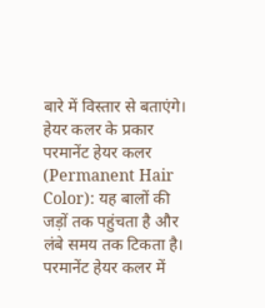बारे में विस्तार से बताएंगे। हेयर कलर के प्रकार परमानेंट हेयर कलर (Permanent Hair Color): यह बालों की जड़ों तक पहुंचता है और लंबे समय तक टिकता है। परमानेंट हेयर कलर में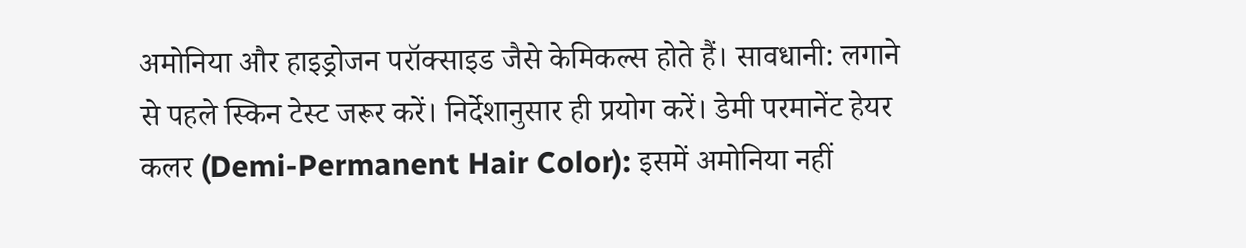अमोनिया और हाइड्रोजन परॉक्साइड जैसे केमिकल्स होते हैं। सावधानी: लगाने से पहले स्किन टेस्ट जरूर करें। निर्देशानुसार ही प्रयोग करें। डेमी परमानेंट हेयर कलर (Demi-Permanent Hair Color): इसमें अमोनिया नहीं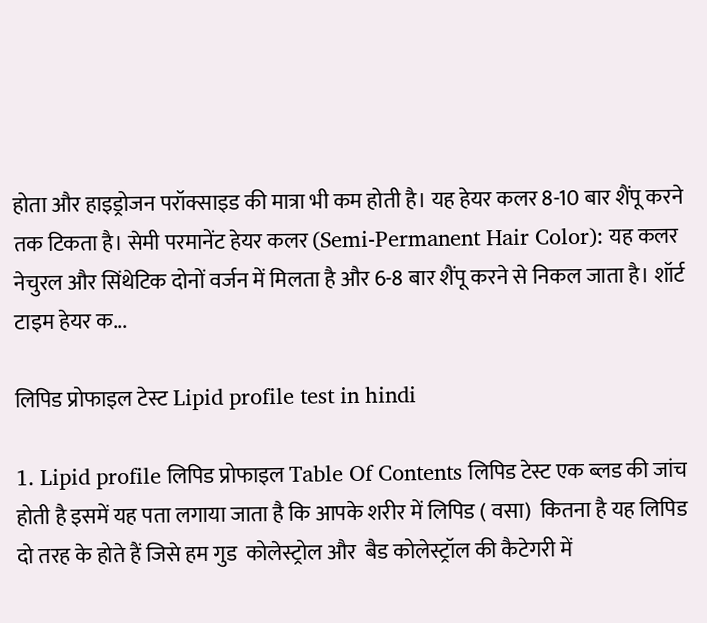होता और हाइड्रोजन परॉक्साइड की मात्रा भी कम होती है। यह हेयर कलर 8-10 बार शैंपू करने तक टिकता है। सेमी परमानेंट हेयर कलर (Semi-Permanent Hair Color): यह कलर नेचुरल और सिंथेटिक दोनों वर्जन में मिलता है और 6-8 बार शैंपू करने से निकल जाता है। शॉर्ट टाइम हेयर क...

लिपिड प्रोफाइल टेस्ट Lipid profile test in hindi

1. Lipid profile लिपिड प्रोफाइल Table Of Contents लिपिड टेस्ट एक ब्लड की जांच होती है इसमें यह पता लगाया जाता है कि आपके शरीर में लिपिड ( वसा)  कितना है यह लिपिड दो तरह के होते हैं जिसे हम गुड  कोलेस्ट्रोल और  बैड कोलेस्ट्रॉल की कैटेगरी में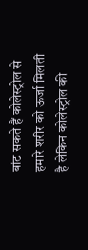बांट सकते हैं कोलेस्ट्रोल से हमारे शरीर को ऊर्जा मिलती है लेकिन कोलेस्ट्रोल की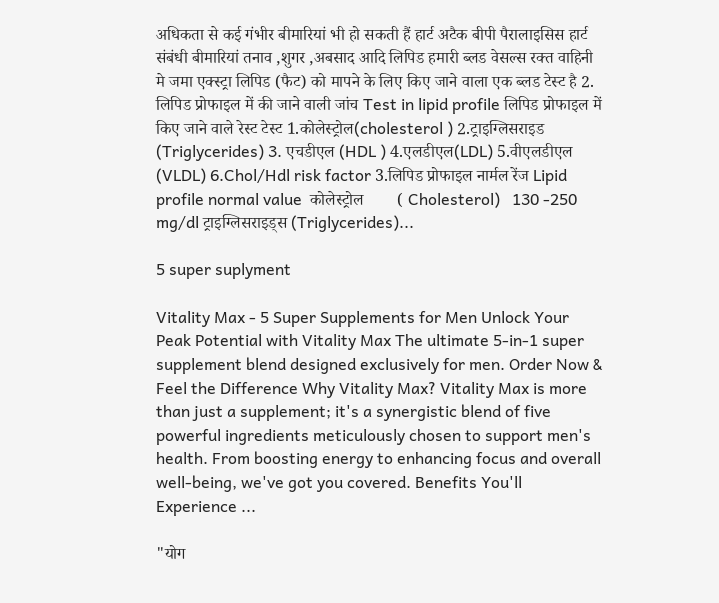अधिकता से कई गंभीर बीमारियां भी हो सकती हैं हार्ट अटैक बीपी पैरालाइसिस हार्ट संबंधी बीमारियां तनाव ,शुगर ,अबसाद आदि लिपिड हमारी ब्लड वेसल्स रक्त वाहिनी मे जमा एक्स्ट्रा लिपिड (फैट) को मापने के लिए किए जाने वाला एक ब्लड टेस्ट है 2. लिपिड प्रोफाइल में की जाने वाली जांच Test in lipid profile लिपिड प्रोफाइल में किए जाने वाले रेस्ट टेस्ट 1.कोलेस्ट्रोल(cholesterol ) 2.ट्राइग्लिसराइड (Triglycerides) 3. एचडीएल (HDL ) 4.एलडीएल(LDL) 5.वीएलडीएल (VLDL) 6.Chol/Hdl risk factor 3.लिपिड प्रोफाइल नार्मल रेंज Lipid profile normal value  कोलेस्ट्रोल        ( Cholesterol)   130 -250 mg/dl ट्राइग्लिसराइड्स (Triglycerides)...

5 super suplyment

Vitality Max - 5 Super Supplements for Men Unlock Your Peak Potential with Vitality Max The ultimate 5-in-1 super supplement blend designed exclusively for men. Order Now & Feel the Difference Why Vitality Max? Vitality Max is more than just a supplement; it's a synergistic blend of five powerful ingredients meticulously chosen to support men's health. From boosting energy to enhancing focus and overall well-being, we've got you covered. Benefits You'll Experience ...

"योग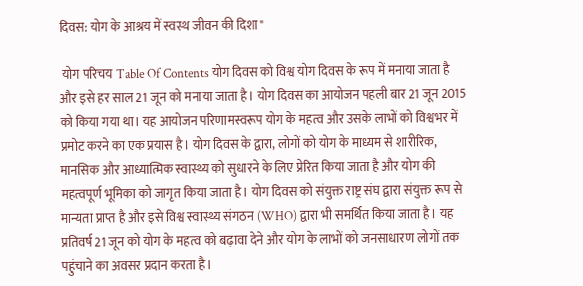दिवस: योग के आश्रय में स्वस्थ जीवन की दिशा"

 योग परिचय Table Of Contents योग दिवस को विश्व योग दिवस के रूप में मनाया जाता है और इसे हर साल 21 जून को मनाया जाता है। योग दिवस का आयोजन पहली बार 21 जून 2015 को किया गया था। यह आयोजन परिणामस्वरूप योग के महत्व और उसके लाभों को विश्वभर में प्रमोट करने का एक प्रयास है। योग दिवस के द्वारा, लोगों को योग के माध्यम से शारीरिक, मानसिक और आध्यात्मिक स्वास्थ्य को सुधारने के लिए प्रेरित किया जाता है और योग की महत्वपूर्ण भूमिका को जागृत किया जाता है। योग दिवस को संयुक्त राष्ट्र संघ द्वारा संयुक्त रूप से मान्यता प्राप्त है और इसे विश्व स्वास्थ्य संगठन (WHO) द्वारा भी समर्थित किया जाता है। यह प्रतिवर्ष 21 जून को योग के महत्व को बढ़ावा देने और योग के लाभों को जनसाधारण लोगों तक पहुंचाने का अवसर प्रदान करता है।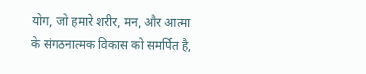योग, जो हमारे शरीर, मन, और आत्मा के संगठनात्मक विकास को समर्पित है,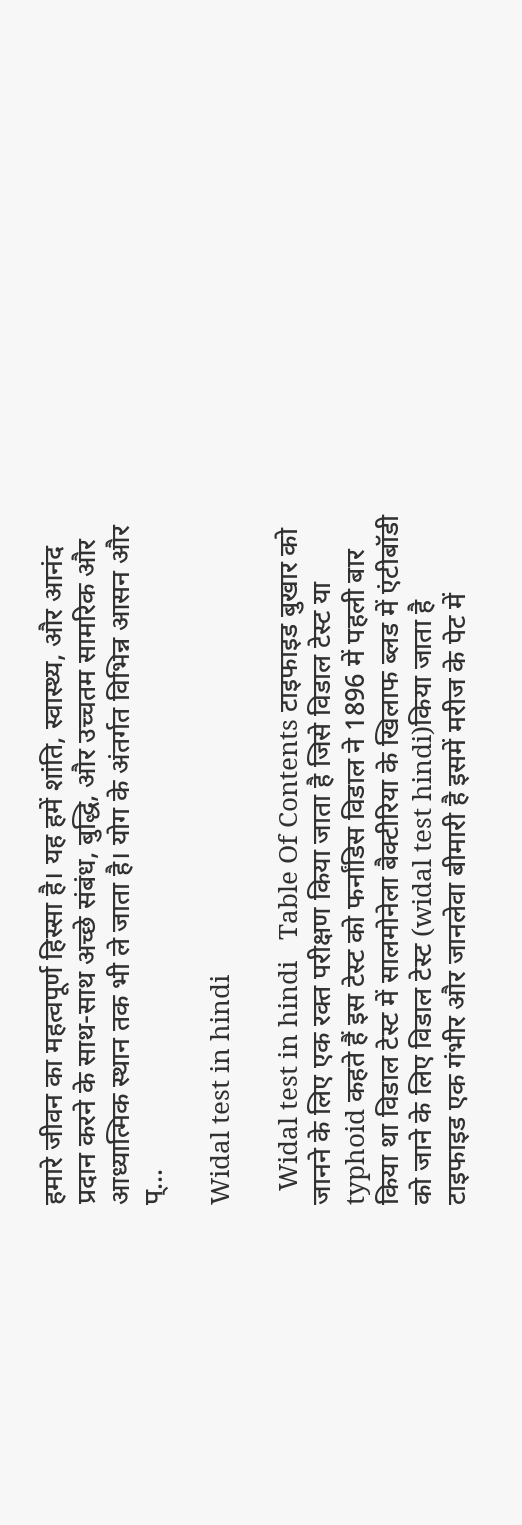हमारे जीवन का महत्वपूर्ण हिस्सा है। यह हमें शांति, स्वास्थ्य, और आनंद प्रदान करने के साथ-साथ अच्छे संबंध, बुद्धि, और उच्चतम सामरिक और आध्यात्मिक स्थान तक भी ले जाता है। योग के अंतर्गत विभिन्न आसन और प्...

Widal test in hindi

  Widal test in hindi   Table Of Contents टाइफाइड बुखार को जानने के लिए एक रक्त परीक्षण किया जाता है जिसे विडाल टेस्ट या  typhoid कहते हैं इस टेस्ट को फर्नांडिस विडाल ने 1896 में पहली बार किया था विडाल टेस्ट में सालमोनेला बैक्टीरिया के खिलाफ ब्लड में एंटीबॉडी को जाने के लिए विडाल टेस्ट (widal test hindi)किया जाता है  टाइफाइड एक गंभीर और जानलेवा बीमारी है इसमें मरीज के पेट में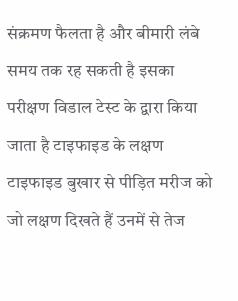संक्रमण फैलता है और बीमारी लंबे समय तक रह सकती है इसका परीक्षण विडाल टेस्ट के द्वारा किया जाता है टाइफाइड के लक्षण टाइफाइड बुखार से पीड़ित मरीज को जो लक्षण दिखते हैं उनमें से तेज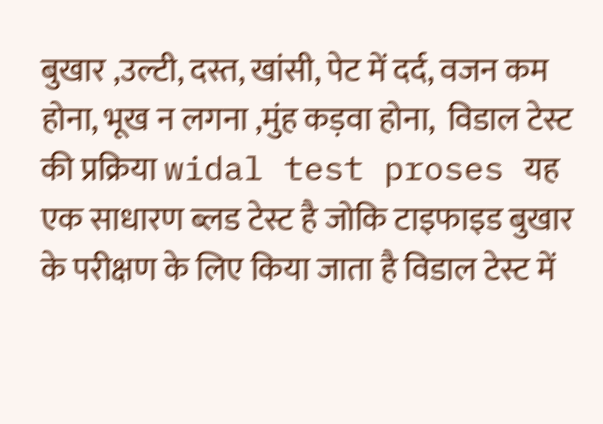बुखार ,उल्टी, दस्त, खांसी, पेट में दर्द, वजन कम होना, भूख न लगना ,मुंह कड़वा होना,  विडाल टेस्ट की प्रक्रिया widal test proses यह एक साधारण ब्लड टेस्ट है जोकि टाइफाइड बुखार के परीक्षण के लिए किया जाता है विडाल टेस्ट में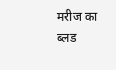मरीज का ब्लड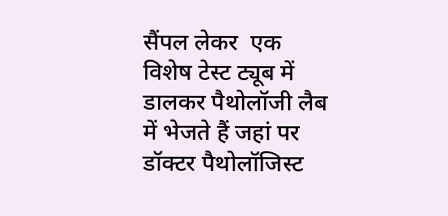सैंपल लेकर  एक विशेष टेस्ट ट्यूब में डालकर पैथोलॉजी लैब में भेजते हैं जहां पर डॉक्टर पैथोलॉजिस्ट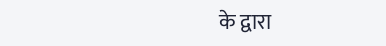के द्वारा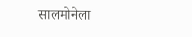सालमोनेला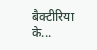बैक्टीरिया के...